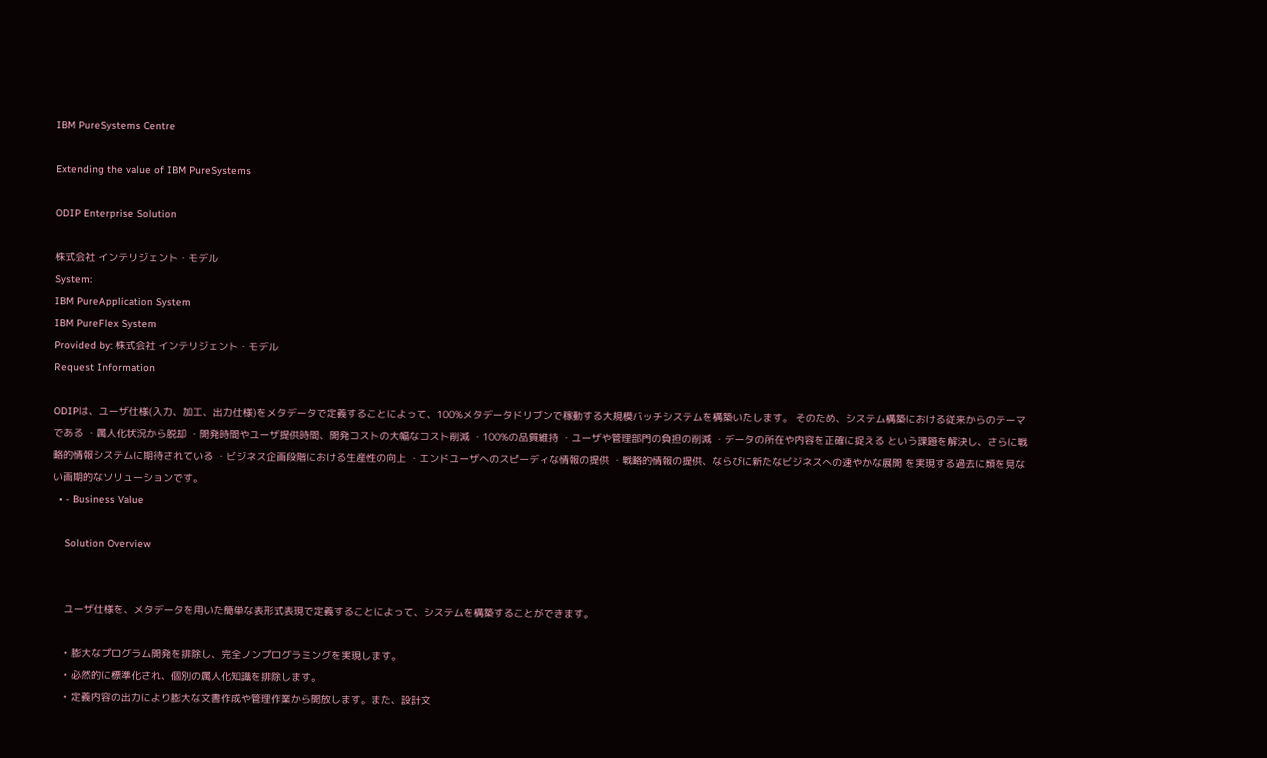IBM PureSystems Centre

Extending the value of IBM PureSystems

ODIP Enterprise Solution

株式会社 インテリジェント・モデル
System:
IBM PureApplication System
IBM PureFlex System
Provided by: 株式会社 インテリジェント・モデル
Request Information

ODIPは、ユーザ仕様(入力、加工、出力仕様)をメタデータで定義することによって、100%メタデータドリブンで稼動する大規模バッチシステムを構築いたします。 そのため、システム構築における従来からのテーマである ・属人化状況から脱却 ・開発時間やユーザ提供時間、開発コストの大幅なコスト削減 ・100%の品質維持 ・ユーザや管理部門の負担の削減 ・データの所在や内容を正確に捉える という課題を解決し、さらに戦略的情報システムに期待されている ・ビジネス企画段階における生産性の向上 ・エンドユーザへのスピーディな情報の提供 ・戦略的情報の提供、ならびに新たなビジネスへの速やかな展開 を実現する過去に類を見ない画期的なソリューションです。
  • - Business Value

    Solution Overview


    ユーザ仕様を、メタデータを用いた簡単な表形式表現で定義することによって、システムを構築することができます。

    • 膨大なプログラム開発を排除し、完全ノンプログラミングを実現します。
    • 必然的に標準化され、個別の属人化知識を排除します。
    • 定義内容の出力により膨大な文書作成や管理作業から開放します。また、設計文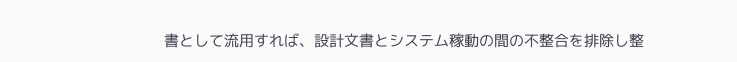書として流用すれば、設計文書とシステム稼動の間の不整合を排除し整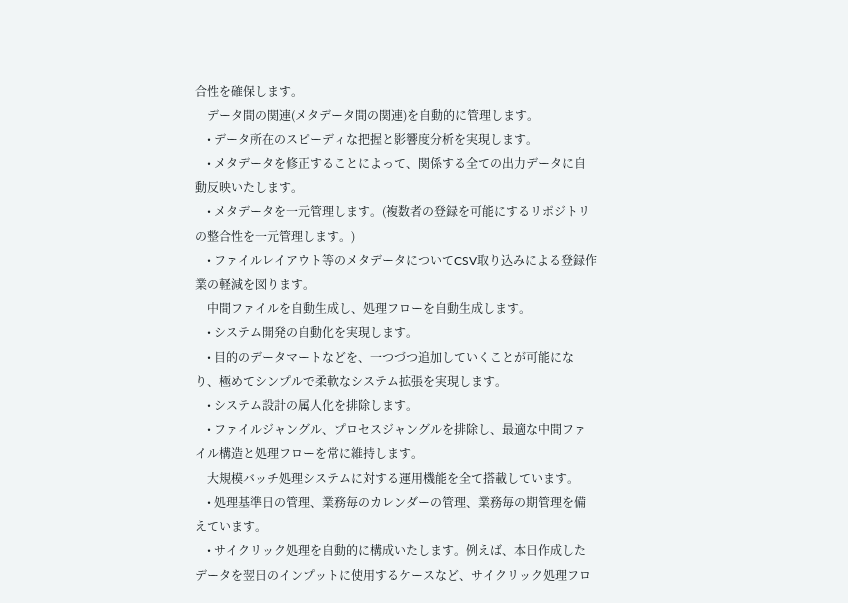合性を確保します。
    データ間の関連(メタデータ間の関連)を自動的に管理します。
    • データ所在のスピーディな把握と影響度分析を実現します。
    • メタデータを修正することによって、関係する全ての出力データに自動反映いたします。
    • メタデータを一元管理します。(複数者の登録を可能にするリポジトリの整合性を一元管理します。)
    • ファイルレイアウト等のメタデータについてCSV取り込みによる登録作業の軽減を図ります。
    中間ファイルを自動生成し、処理フローを自動生成します。
    • システム開発の自動化を実現します。
    • 目的のデータマートなどを、一つづつ追加していくことが可能になり、極めてシンプルで柔軟なシステム拡張を実現します。
    • システム設計の属人化を排除します。
    • ファイルジャングル、プロセスジャングルを排除し、最適な中間ファイル構造と処理フローを常に維持します。
    大規模バッチ処理システムに対する運用機能を全て搭載しています。
    • 処理基準日の管理、業務毎のカレンダーの管理、業務毎の期管理を備えています。
    • サイクリック処理を自動的に構成いたします。例えば、本日作成したデータを翌日のインプットに使用するケースなど、サイクリック処理フロ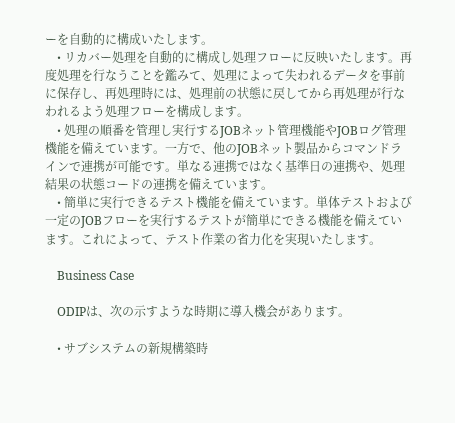ーを自動的に構成いたします。
    • リカバー処理を自動的に構成し処理フローに反映いたします。再度処理を行なうことを鑑みて、処理によって失われるデータを事前に保存し、再処理時には、処理前の状態に戻してから再処理が行なわれるよう処理フローを構成します。
    • 処理の順番を管理し実行するJOBネット管理機能やJOBログ管理機能を備えています。一方で、他のJOBネット製品からコマンドラインで連携が可能です。単なる連携ではなく基準日の連携や、処理結果の状態コードの連携を備えています。
    • 簡単に実行できるテスト機能を備えています。単体テストおよび一定のJOBフローを実行するテストが簡単にできる機能を備えています。これによって、テスト作業の省力化を実現いたします。

    Business Case

    ODIPは、次の示すような時期に導入機会があります。

    • サブシステムの新規構築時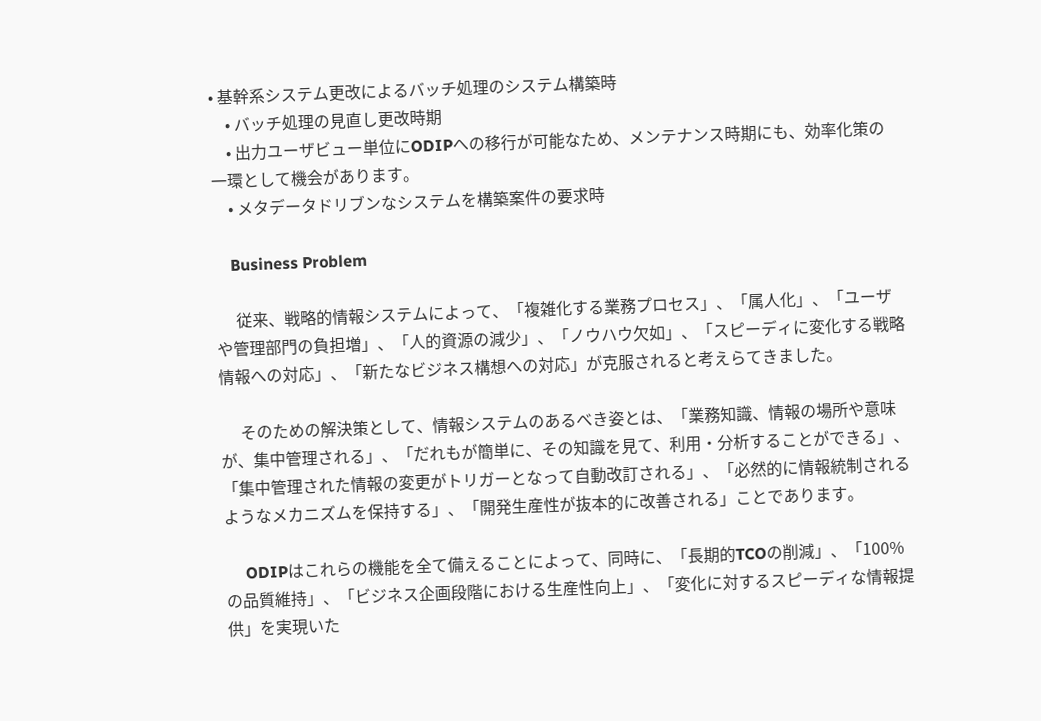• 基幹系システム更改によるバッチ処理のシステム構築時
    • バッチ処理の見直し更改時期
    • 出力ユーザビュー単位にODIPへの移行が可能なため、メンテナンス時期にも、効率化策の一環として機会があります。
    • メタデータドリブンなシステムを構築案件の要求時

    Business Problem

     従来、戦略的情報システムによって、「複雑化する業務プロセス」、「属人化」、「ユーザや管理部門の負担増」、「人的資源の減少」、「ノウハウ欠如」、「スピーディに変化する戦略情報への対応」、「新たなビジネス構想への対応」が克服されると考えらてきました。

     そのための解決策として、情報システムのあるべき姿とは、「業務知識、情報の場所や意味が、集中管理される」、「だれもが簡単に、その知識を見て、利用・分析することができる」、「集中管理された情報の変更がトリガーとなって自動改訂される」、「必然的に情報統制されるようなメカニズムを保持する」、「開発生産性が抜本的に改善される」ことであります。

     ODIPはこれらの機能を全て備えることによって、同時に、「長期的TCOの削減」、「100%の品質維持」、「ビジネス企画段階における生産性向上」、「変化に対するスピーディな情報提供」を実現いた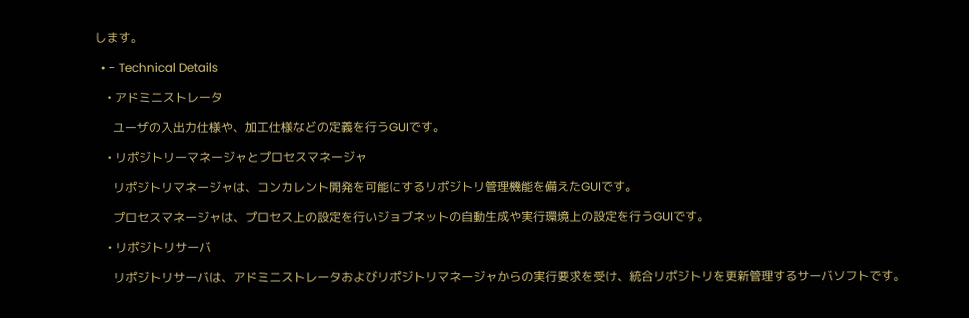します。

  • - Technical Details

    • アドミニストレータ

      ユーザの入出力仕様や、加工仕様などの定義を行うGUIです。

    • リポジトリーマネージャとプロセスマネージャ

      リポジトリマネージャは、コンカレント開発を可能にするリポジトリ管理機能を備えたGUIです。

      プロセスマネージャは、プロセス上の設定を行いジョブネットの自動生成や実行環境上の設定を行うGUIです。

    • リポジトリサーバ

      リポジトリサーバは、アドミニストレータおよびリポジトリマネージャからの実行要求を受け、統合リポジトリを更新管理するサーバソフトです。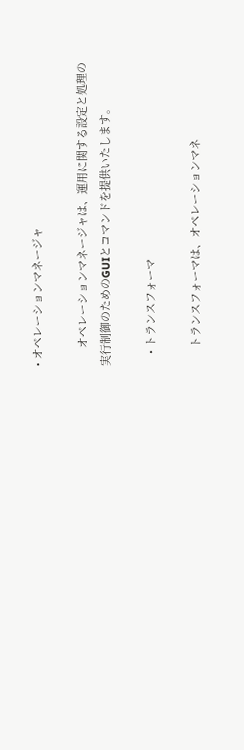• オペレーションマネージャ

      オペレーションマネージャは、運用に関する設定と処理の実行制御のためのGUIとコマンドを提供いたします。

    • トランスフォーマ

      トランスフォーマは、オペレーションマネ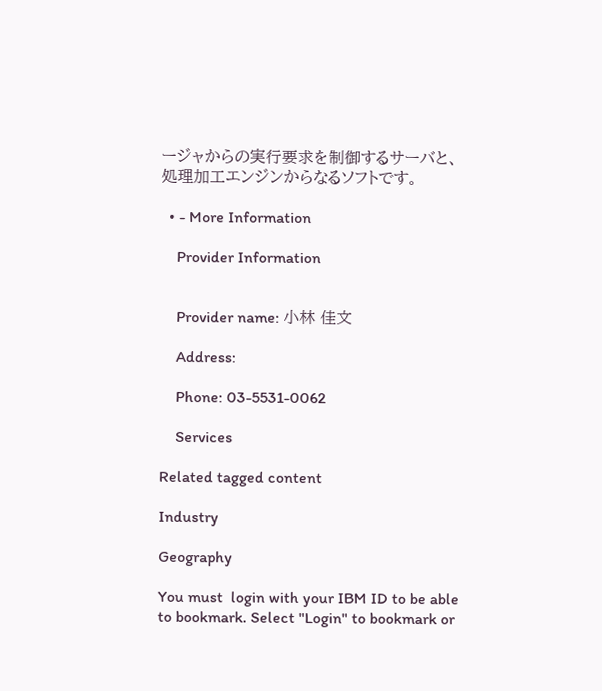ージャからの実行要求を制御するサーバと、処理加工エンジンからなるソフトです。

  • - More Information

    Provider Information


    Provider name: 小林 佳文

    Address:

    Phone: 03-5531-0062

    Services

Related tagged content

Industry

Geography

You must  login with your IBM ID to be able to bookmark. Select "Login" to bookmark or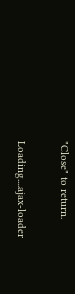"Close" to return.

Loading....ajax-loader